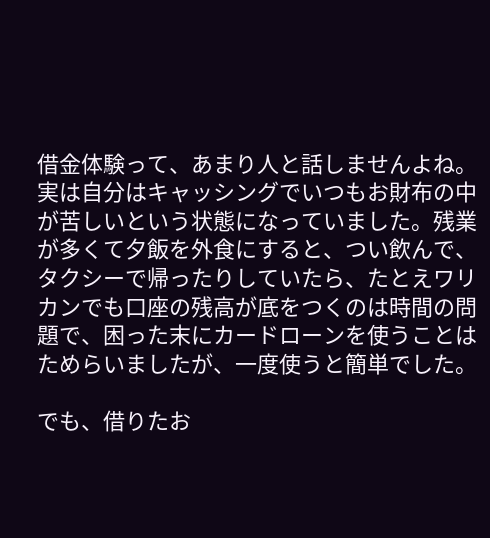借金体験って、あまり人と話しませんよね。
実は自分はキャッシングでいつもお財布の中が苦しいという状態になっていました。残業が多くて夕飯を外食にすると、つい飲んで、タクシーで帰ったりしていたら、たとえワリカンでも口座の残高が底をつくのは時間の問題で、困った末にカードローンを使うことはためらいましたが、一度使うと簡単でした。

でも、借りたお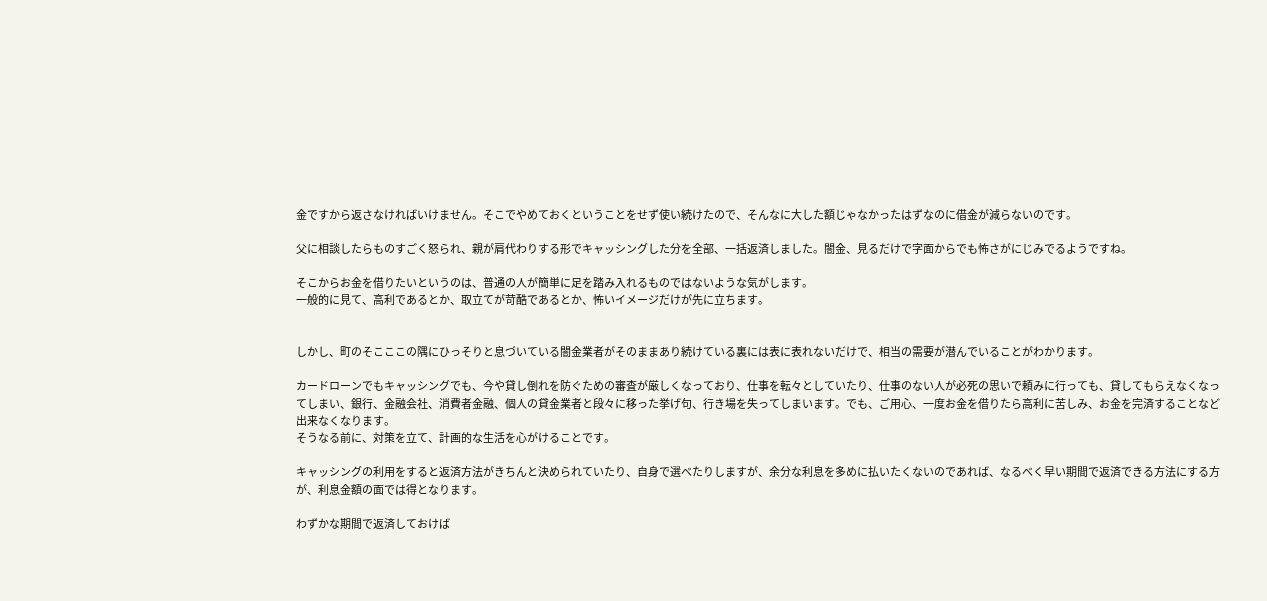金ですから返さなければいけません。そこでやめておくということをせず使い続けたので、そんなに大した額じゃなかったはずなのに借金が減らないのです。

父に相談したらものすごく怒られ、親が肩代わりする形でキャッシングした分を全部、一括返済しました。闇金、見るだけで字面からでも怖さがにじみでるようですね。

そこからお金を借りたいというのは、普通の人が簡単に足を踏み入れるものではないような気がします。
一般的に見て、高利であるとか、取立てが苛酷であるとか、怖いイメージだけが先に立ちます。


しかし、町のそこここの隅にひっそりと息づいている闇金業者がそのままあり続けている裏には表に表れないだけで、相当の需要が潜んでいることがわかります。

カードローンでもキャッシングでも、今や貸し倒れを防ぐための審査が厳しくなっており、仕事を転々としていたり、仕事のない人が必死の思いで頼みに行っても、貸してもらえなくなってしまい、銀行、金融会社、消費者金融、個人の貸金業者と段々に移った挙げ句、行き場を失ってしまいます。でも、ご用心、一度お金を借りたら高利に苦しみ、お金を完済することなど出来なくなります。
そうなる前に、対策を立て、計画的な生活を心がけることです。

キャッシングの利用をすると返済方法がきちんと決められていたり、自身で選べたりしますが、余分な利息を多めに払いたくないのであれば、なるべく早い期間で返済できる方法にする方が、利息金額の面では得となります。

わずかな期間で返済しておけば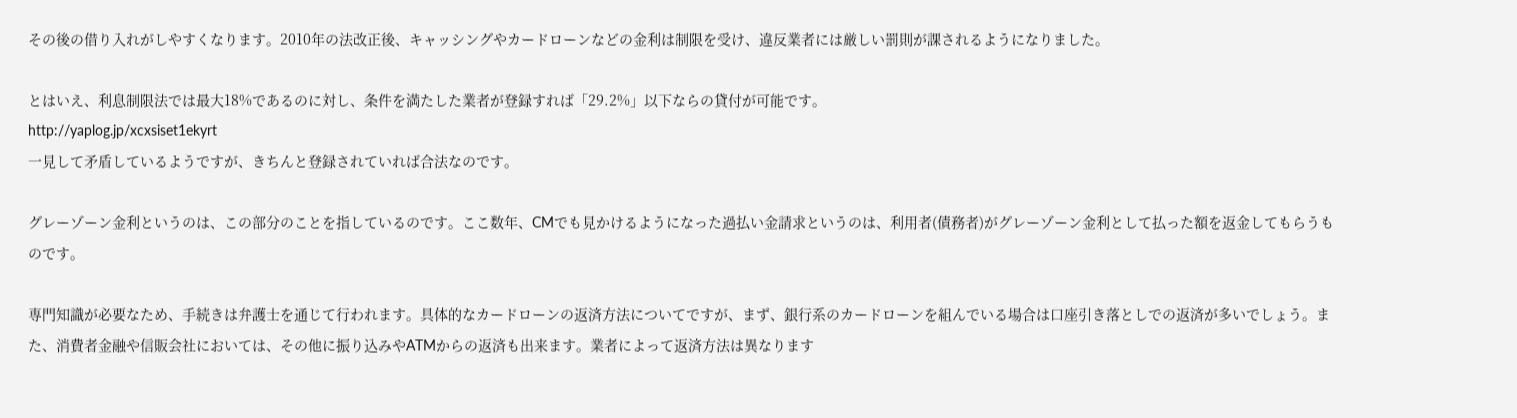その後の借り入れがしやすくなります。2010年の法改正後、キャッシングやカードローンなどの金利は制限を受け、違反業者には厳しい罰則が課されるようになりました。

とはいえ、利息制限法では最大18%であるのに対し、条件を満たした業者が登録すれば「29.2%」以下ならの貸付が可能です。
http://yaplog.jp/xcxsiset1ekyrt
一見して矛盾しているようですが、きちんと登録されていれば合法なのです。

グレーゾーン金利というのは、この部分のことを指しているのです。ここ数年、CMでも見かけるようになった過払い金請求というのは、利用者(債務者)がグレーゾーン金利として払った額を返金してもらうものです。

専門知識が必要なため、手続きは弁護士を通じて行われます。具体的なカードローンの返済方法についてですが、まず、銀行系のカードローンを組んでいる場合は口座引き落としでの返済が多いでしょう。また、消費者金融や信販会社においては、その他に振り込みやATMからの返済も出来ます。業者によって返済方法は異なります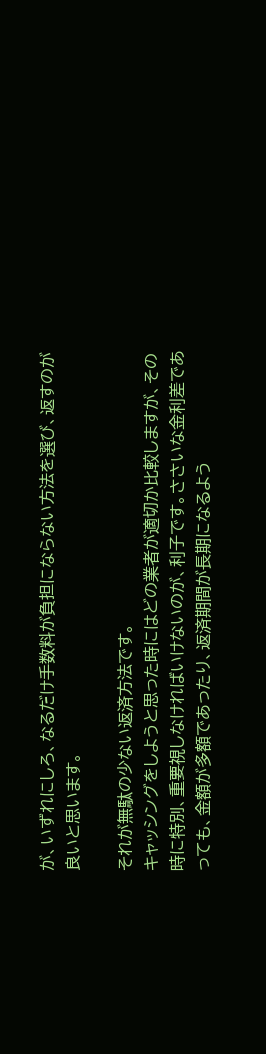が、いずれにしろ、なるだけ手数料が負担にならない方法を選び、返すのが良いと思います。

それが無駄の少ない返済方法です。
キャッシングをしようと思った時にはどの業者が適切か比較しますが、その時に特別、重要視しなければいけないのが、利子です。ささいな金利差であっても、金額が多額であったり、返済期間が長期になるよう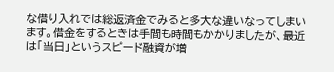な借り入れでは総返済金でみると多大な違いなってしまいます。借金をするときは手間も時間もかかりましたが、最近は「当日」というスピード融資が増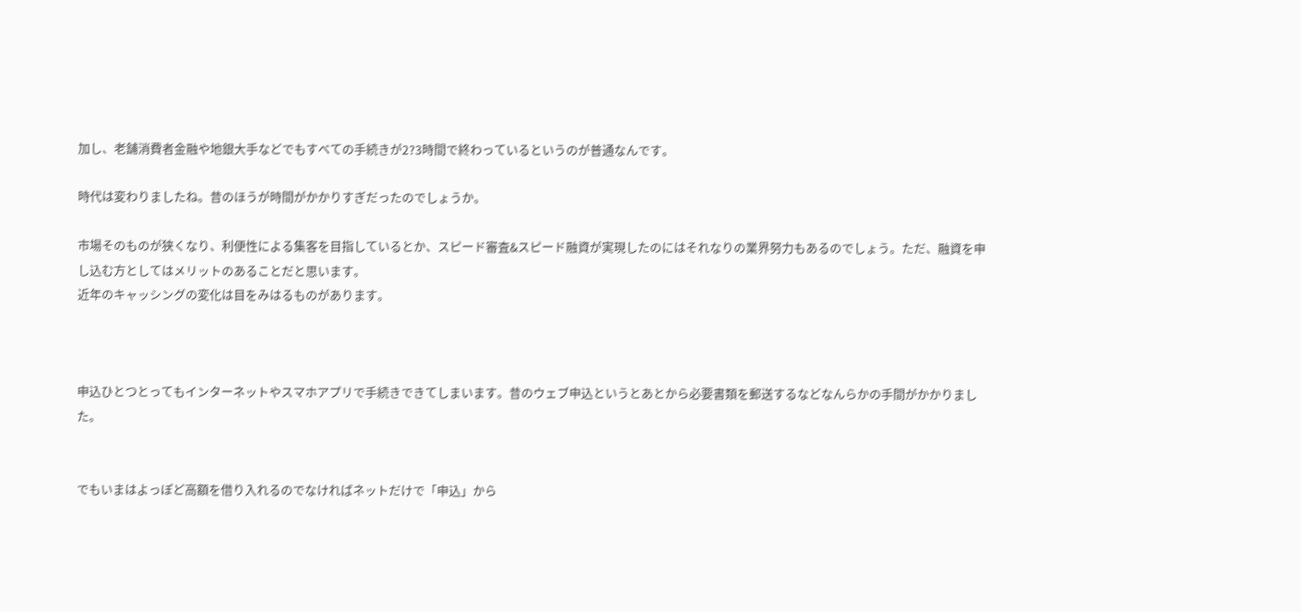加し、老舗消費者金融や地銀大手などでもすべての手続きが2?3時間で終わっているというのが普通なんです。

時代は変わりましたね。昔のほうが時間がかかりすぎだったのでしょうか。

市場そのものが狭くなり、利便性による集客を目指しているとか、スピード審査&スピード融資が実現したのにはそれなりの業界努力もあるのでしょう。ただ、融資を申し込む方としてはメリットのあることだと思います。
近年のキャッシングの変化は目をみはるものがあります。



申込ひとつとってもインターネットやスマホアプリで手続きできてしまいます。昔のウェブ申込というとあとから必要書類を郵送するなどなんらかの手間がかかりました。


でもいまはよっぽど高額を借り入れるのでなければネットだけで「申込」から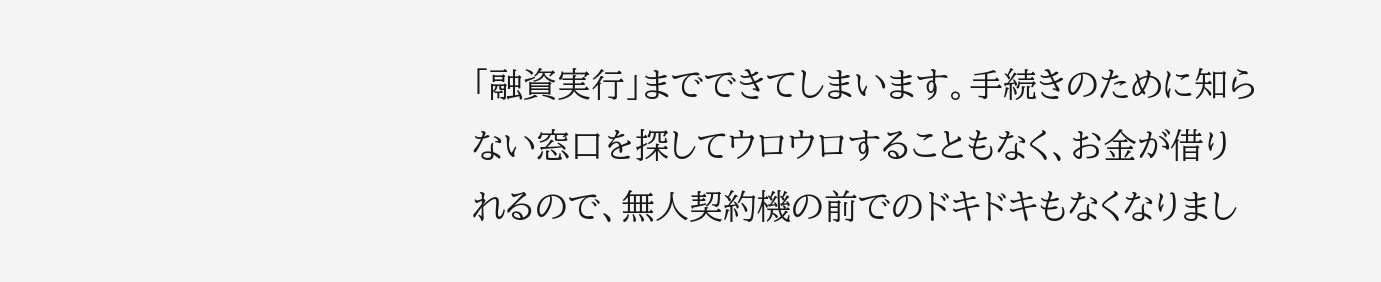「融資実行」までできてしまいます。手続きのために知らない窓口を探してウロウロすることもなく、お金が借りれるので、無人契約機の前でのドキドキもなくなりまし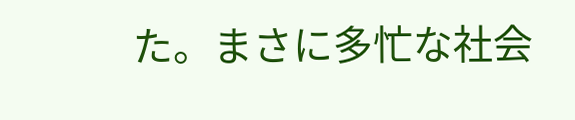た。まさに多忙な社会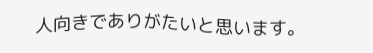人向きでありがたいと思います。